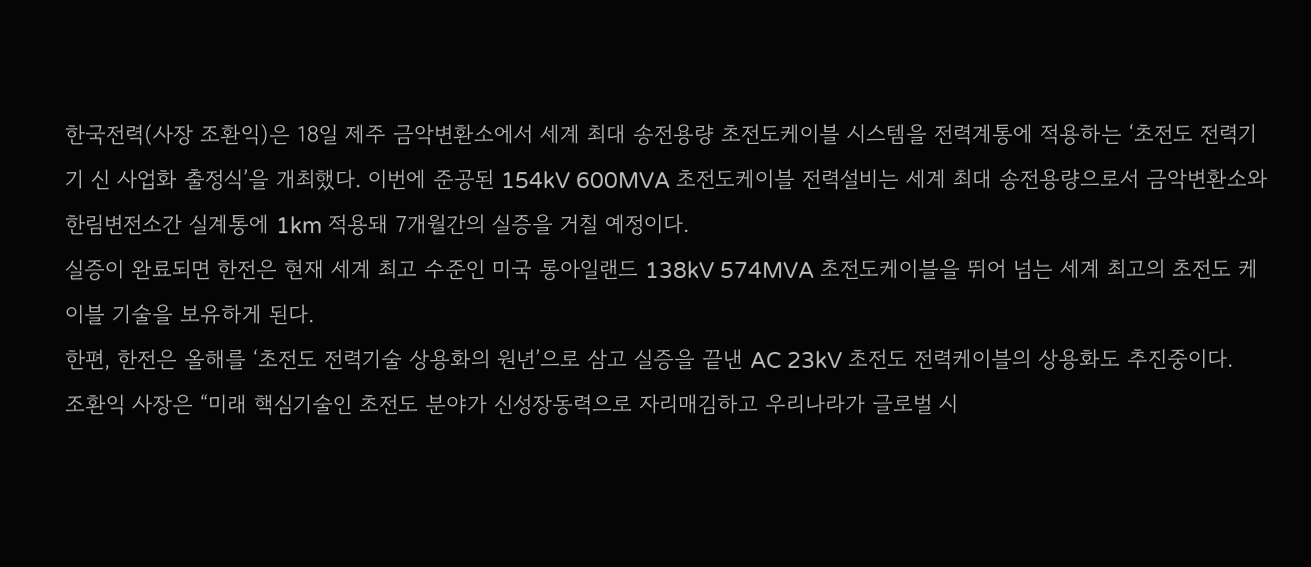한국전력(사장 조환익)은 18일 제주 금악변환소에서 세계 최대 송전용량 초전도케이블 시스템을 전력계통에 적용하는 ‘초전도 전력기기 신 사업화 출정식’을 개최했다. 이번에 준공된 154kV 600MVA 초전도케이블 전력설비는 세계 최대 송전용량으로서 금악변환소와 한림변전소간 실계통에 1km 적용돼 7개월간의 실증을 거칠 예정이다.
실증이 완료되면 한전은 현재 세계 최고 수준인 미국 롱아일랜드 138kV 574MVA 초전도케이블을 뛰어 넘는 세계 최고의 초전도 케이블 기술을 보유하게 된다.
한편, 한전은 올해를 ‘초전도 전력기술 상용화의 원년’으로 삼고 실증을 끝낸 AC 23kV 초전도 전력케이블의 상용화도 추진중이다.
조환익 사장은 “미래 핵심기술인 초전도 분야가 신성장동력으로 자리매김하고 우리나라가 글로벌 시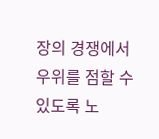장의 경쟁에서 우위를 점할 수 있도록 노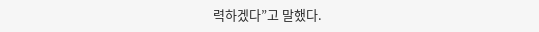력하겠다”고 말했다.